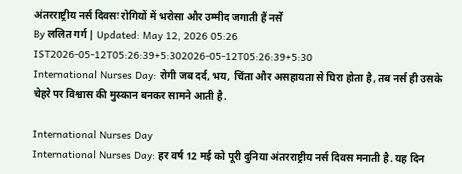अंतरराष्ट्रीय नर्स दिवसः रोगियों में भरोसा और उम्मीद जगाती हैं नर्सें
By ललित गर्ग | Updated: May 12, 2026 05:26 IST2026-05-12T05:26:39+5:302026-05-12T05:26:39+5:30
International Nurses Day: रोगी जब दर्द, भय, चिंता और असहायता से घिरा होता है, तब नर्स ही उसके चेहरे पर विश्वास की मुस्कान बनकर सामने आती है.

International Nurses Day
International Nurses Day: हर वर्ष 12 मई को पूरी दुनिया अंतरराष्ट्रीय नर्स दिवस मनाती है. यह दिन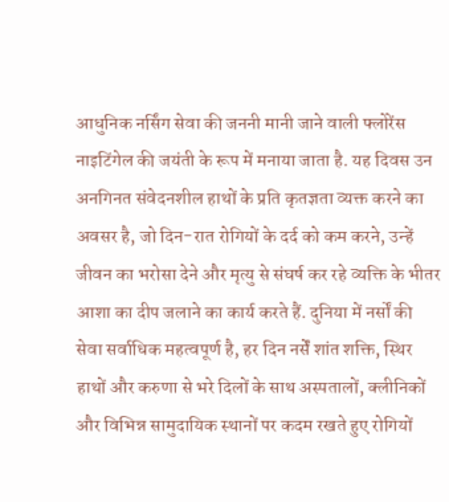आधुनिक नर्सिंग सेवा की जननी मानी जाने वाली फ्लोरेंस नाइटिंगेल की जयंती के रूप में मनाया जाता है. यह दिवस उन अनगिनत संवेदनशील हाथों के प्रति कृतज्ञता व्यक्त करने का अवसर है, जो दिन-रात रोगियों के दर्द को कम करने, उन्हें जीवन का भरोसा देने और मृत्यु से संघर्ष कर रहे व्यक्ति के भीतर आशा का दीप जलाने का कार्य करते हैं. दुनिया में नर्सों की सेवा सर्वाधिक महत्वपूर्ण है, हर दिन नर्सें शांत शक्ति, स्थिर हाथों और करुणा से भरे दिलों के साथ अस्पतालों, क्लीनिकों और विभिन्न सामुदायिक स्थानों पर कदम रखते हुए रोगियों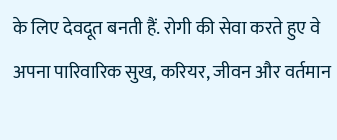के लिए देवदूत बनती हैं. रोगी की सेवा करते हुए वे अपना पारिवारिक सुख, करियर, जीवन और वर्तमान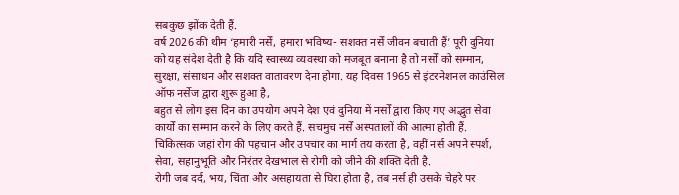सबकुछ झोंक देती हैं.
वर्ष 2026 की थीम ‘हमारी नर्सें, हमारा भविष्य- सशक्त नर्सें जीवन बचाती हैं’ पूरी दुनिया को यह संदेश देती है कि यदि स्वास्थ्य व्यवस्था को मजबूत बनाना है तो नर्सों को सम्मान, सुरक्षा, संसाधन और सशक्त वातावरण देना होगा. यह दिवस 1965 से इंटरनेशनल काउंसिल ऑफ नर्सेज द्वारा शुरू हुआ है,
बहुत से लोग इस दिन का उपयोग अपने देश एवं दुनिया में नर्सों द्वारा किए गए अद्भुत सेवा कार्यों का सम्मान करने के लिए करते हैं. सचमुच नर्सें अस्पतालों की आत्मा होती हैं. चिकित्सक जहां रोग की पहचान और उपचार का मार्ग तय करता है, वहीं नर्स अपने स्पर्श, सेवा, सहानुभूति और निरंतर देखभाल से रोगी को जीने की शक्ति देती है.
रोगी जब दर्द, भय, चिंता और असहायता से घिरा होता है, तब नर्स ही उसके चेहरे पर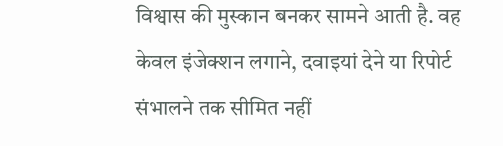विश्वास की मुस्कान बनकर सामने आती है. वह केवल इंजेक्शन लगाने, दवाइयां देने या रिपोर्ट संभालने तक सीमित नहीं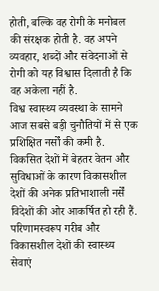होती, बल्कि वह रोगी के मनोबल की संरक्षक होती है. वह अपने व्यवहार, शब्दों और संवेदनाओं से रोगी को यह विश्वास दिलाती है कि वह अकेला नहीं है.
विश्व स्वास्थ्य व्यवस्था के सामने आज सबसे बड़ी चुनौतियों में से एक प्रशिक्षित नर्सों की कमी है. विकसित देशों में बेहतर वेतन और सुविधाओं के कारण विकासशील देशों की अनेक प्रतिभाशाली नर्सें विदेशों की ओर आकर्षित हो रही हैं.
परिणामस्वरूप गरीब और विकासशील देशों की स्वास्थ्य सेवाएं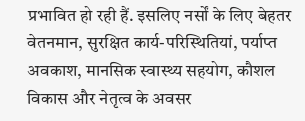प्रभावित हो रही हैं. इसलिए नर्सों के लिए बेहतर वेतनमान, सुरक्षित कार्य-परिस्थितियां, पर्याप्त अवकाश, मानसिक स्वास्थ्य सहयोग, कौशल विकास और नेतृत्व के अवसर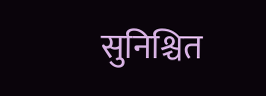सुनिश्चित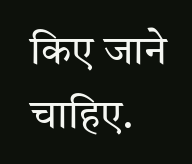किए जाने चाहिए.